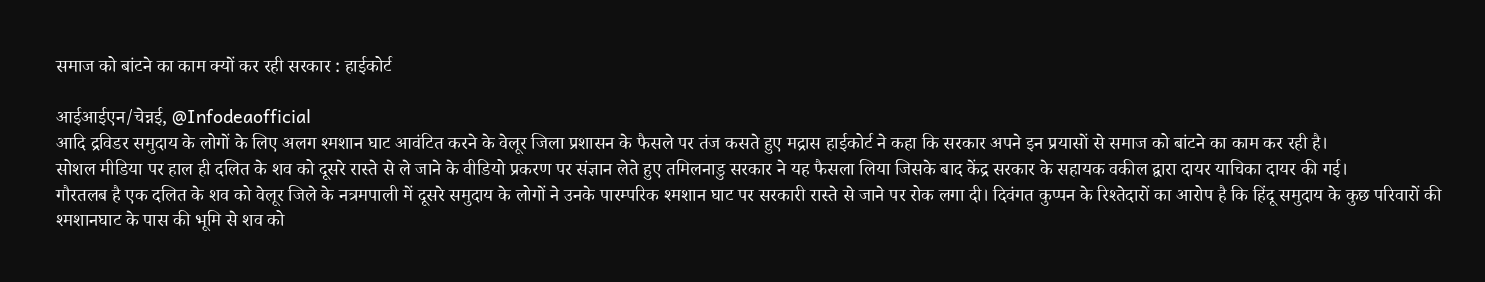समाज को बांटने का काम क्यों कर रही सरकार : हाईकोर्ट

आईआईएन/चेन्नई, @Infodeaofficial
आदि द्रविडर समुदाय के लोगों के लिए अलग श्मशान घाट आवंटित करने के वेलूर जिला प्रशासन के फैसले पर तंज कसते हुए मद्रास हाईकोर्ट ने कहा कि सरकार अपने इन प्रयासों से समाज को बांटने का काम कर रही है।
सोशल मीडिया पर हाल ही दलित के शव को दूसरे रास्ते से ले जाने के वीडियो प्रकरण पर संज्ञान लेते हुए तमिलनाडु सरकार ने यह फैसला लिया जिसके बाद केंद्र सरकार के सहायक वकील द्वारा दायर याचिका दायर की गई।
गौरतलब है एक दलित के शव को वेलूर जिले के नत्रमपाली में दूसरे समुदाय के लोगों ने उनके पारम्परिक श्मशान घाट पर सरकारी रास्ते से जाने पर रोक लगा दी। दिवंगत कुप्पन के रिश्तेदारों का आरोप है कि हिंदू समुदाय के कुछ परिवारों की श्मशानघाट के पास की भूमि से शव को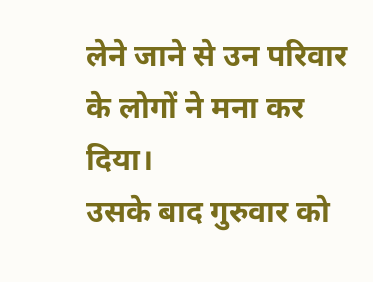लेने जाने से उन परिवार के लोगों ने मना कर दिया।
उसके बाद गुरुवार को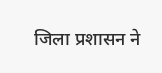जिला प्रशासन ने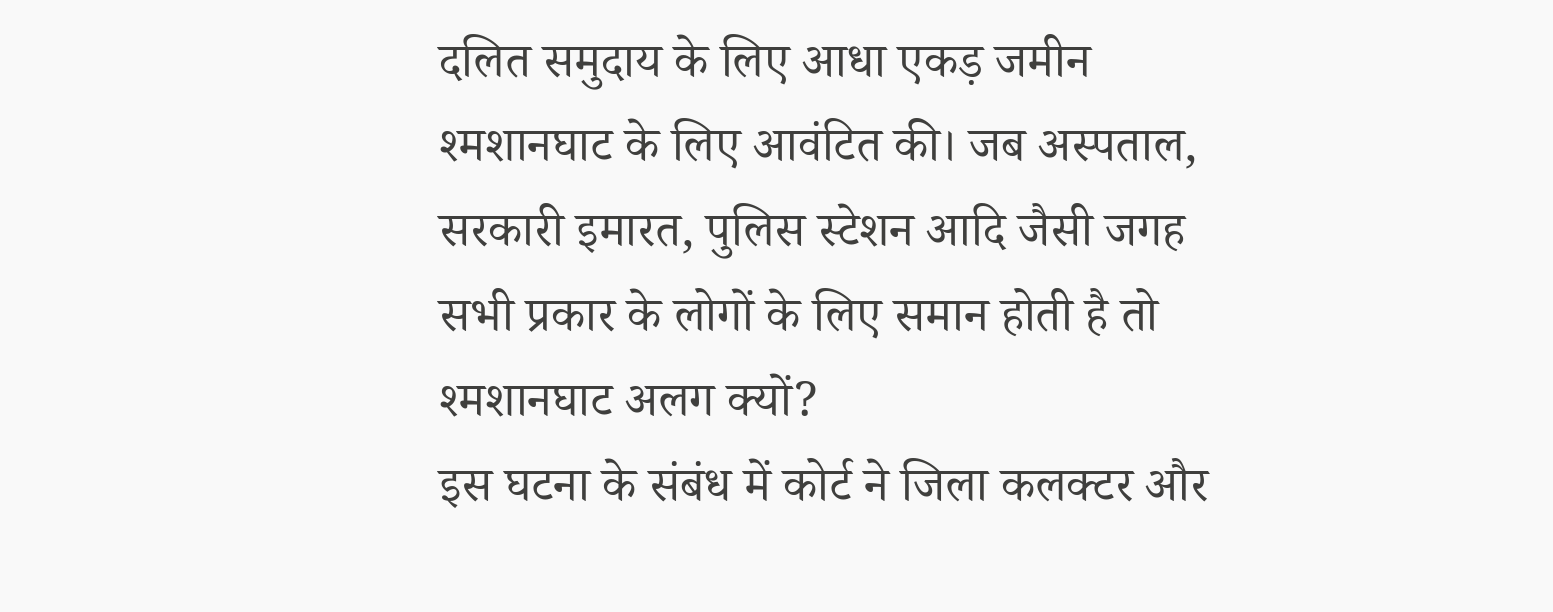दलित समुदाय के लिए आधा एकड़ जमीन श्मशानघाट के लिए आवंटित की। जब अस्पताल, सरकारी इमारत, पुलिस स्टेशन आदि जैसी जगह सभी प्रकार के लोगों के लिए समान होती है तो श्मशानघाट अलग क्यों?
इस घटना के संबंध में कोर्ट ने जिला कलक्टर और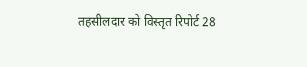तहसीलदार को विस्तृत रिपोर्ट 28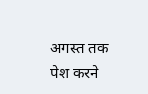अगस्त तक पेश करने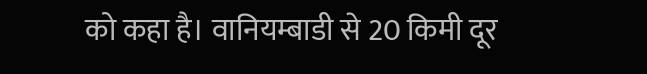को कहा है। वानियम्बाडी से 20 किमी दूर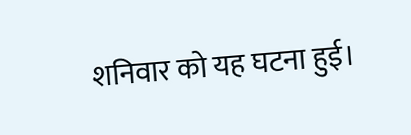शनिवार को यह घटना हुई।